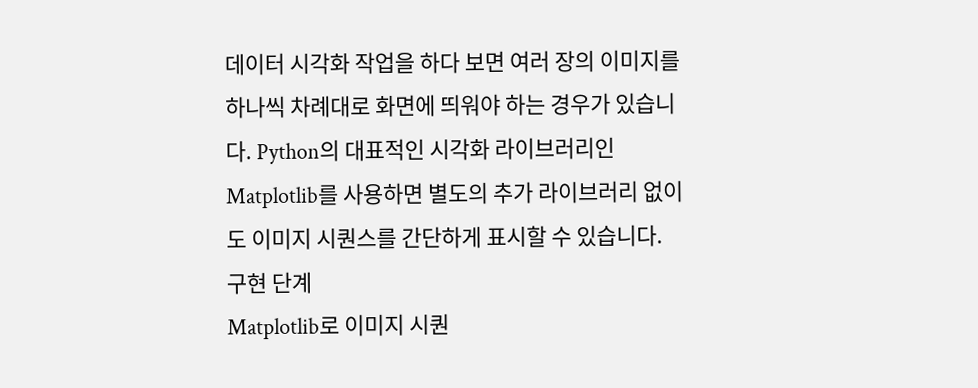데이터 시각화 작업을 하다 보면 여러 장의 이미지를 하나씩 차례대로 화면에 띄워야 하는 경우가 있습니다. Python의 대표적인 시각화 라이브러리인 Matplotlib를 사용하면 별도의 추가 라이브러리 없이도 이미지 시퀀스를 간단하게 표시할 수 있습니다.
구현 단계
Matplotlib로 이미지 시퀀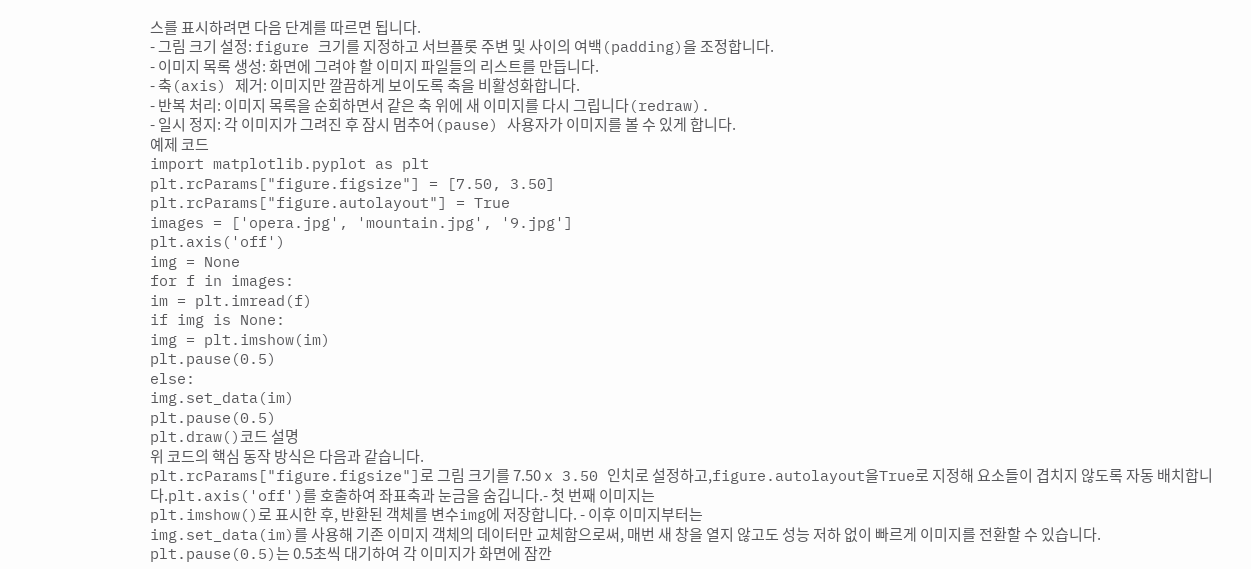스를 표시하려면 다음 단계를 따르면 됩니다.
- 그림 크기 설정: figure 크기를 지정하고 서브플롯 주변 및 사이의 여백(padding)을 조정합니다.
- 이미지 목록 생성: 화면에 그려야 할 이미지 파일들의 리스트를 만듭니다.
- 축(axis) 제거: 이미지만 깔끔하게 보이도록 축을 비활성화합니다.
- 반복 처리: 이미지 목록을 순회하면서 같은 축 위에 새 이미지를 다시 그립니다(redraw).
- 일시 정지: 각 이미지가 그려진 후 잠시 멈추어(pause) 사용자가 이미지를 볼 수 있게 합니다.
예제 코드
import matplotlib.pyplot as plt
plt.rcParams["figure.figsize"] = [7.50, 3.50]
plt.rcParams["figure.autolayout"] = True
images = ['opera.jpg', 'mountain.jpg', '9.jpg']
plt.axis('off')
img = None
for f in images:
im = plt.imread(f)
if img is None:
img = plt.imshow(im)
plt.pause(0.5)
else:
img.set_data(im)
plt.pause(0.5)
plt.draw()코드 설명
위 코드의 핵심 동작 방식은 다음과 같습니다.
plt.rcParams["figure.figsize"]로 그림 크기를 7.50 x 3.50 인치로 설정하고,figure.autolayout을True로 지정해 요소들이 겹치지 않도록 자동 배치합니다.plt.axis('off')를 호출하여 좌표축과 눈금을 숨깁니다.- 첫 번째 이미지는
plt.imshow()로 표시한 후, 반환된 객체를 변수img에 저장합니다. - 이후 이미지부터는
img.set_data(im)를 사용해 기존 이미지 객체의 데이터만 교체함으로써, 매번 새 창을 열지 않고도 성능 저하 없이 빠르게 이미지를 전환할 수 있습니다. plt.pause(0.5)는 0.5초씩 대기하여 각 이미지가 화면에 잠깐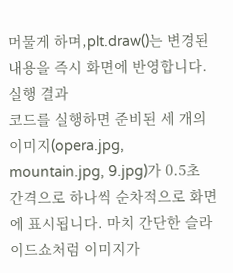머물게 하며,plt.draw()는 변경된 내용을 즉시 화면에 반영합니다.
실행 결과
코드를 실행하면 준비된 세 개의 이미지(opera.jpg, mountain.jpg, 9.jpg)가 0.5초 간격으로 하나씩 순차적으로 화면에 표시됩니다. 마치 간단한 슬라이드쇼처럼 이미지가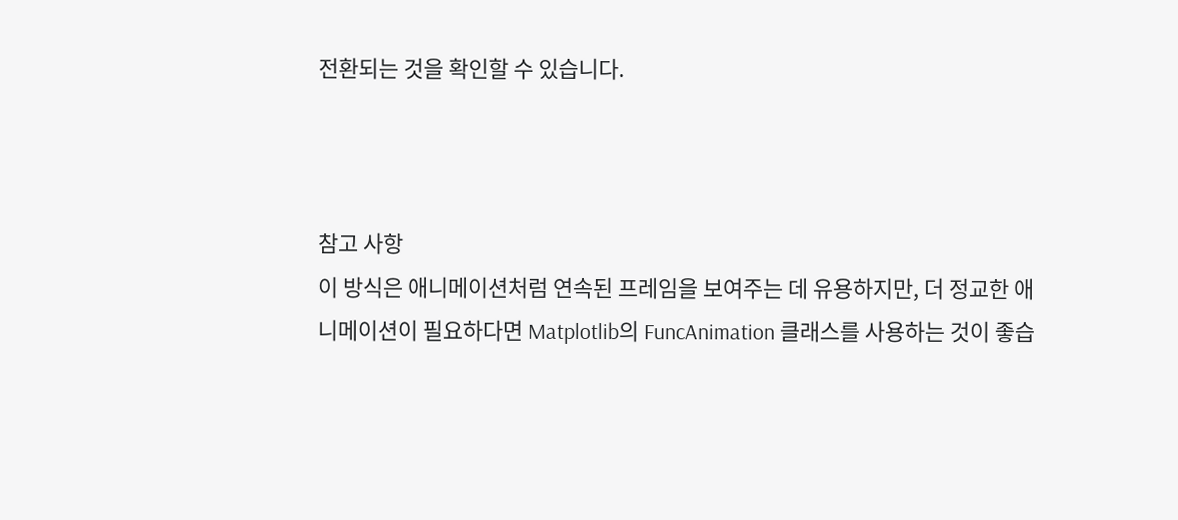전환되는 것을 확인할 수 있습니다.



참고 사항
이 방식은 애니메이션처럼 연속된 프레임을 보여주는 데 유용하지만, 더 정교한 애니메이션이 필요하다면 Matplotlib의 FuncAnimation 클래스를 사용하는 것이 좋습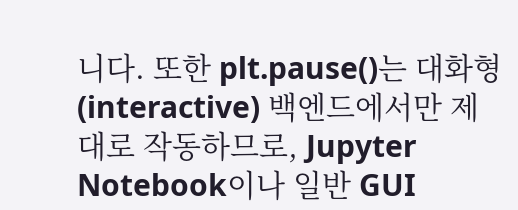니다. 또한 plt.pause()는 대화형(interactive) 백엔드에서만 제대로 작동하므로, Jupyter Notebook이나 일반 GUI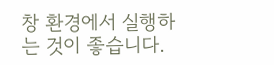창 환경에서 실행하는 것이 좋습니다.